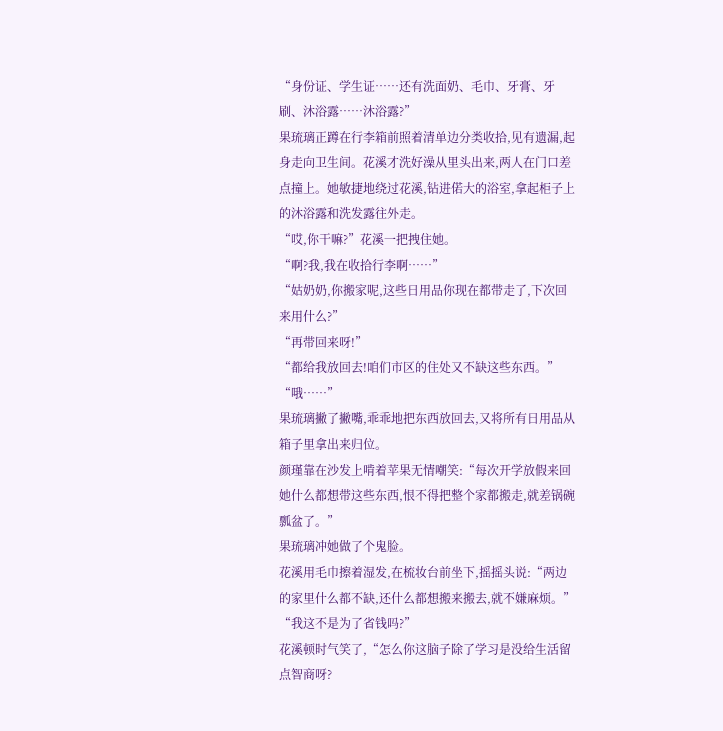“身份证、学生证……还有洗面奶、毛巾、牙膏、牙刷、沐浴露……沐浴露?”
果琉璃正蹲在行李箱前照着清单边分类收拾,见有遗漏,起身走向卫生间。花溪才洗好澡从里头出来,两人在门口差点撞上。她敏捷地绕过花溪,钻进偌大的浴室,拿起柜子上的沐浴露和洗发露往外走。
“哎,你干嘛?”花溪一把拽住她。
“啊?我,我在收拾行李啊……”
“姑奶奶,你搬家呢,这些日用品你现在都带走了,下次回来用什么?”
“再带回来呀!”
“都给我放回去!咱们市区的住处又不缺这些东西。”
“哦……”
果琉璃撇了撇嘴,乖乖地把东西放回去,又将所有日用品从箱子里拿出来归位。
颜瑾靠在沙发上啃着苹果无情嘲笑:“每次开学放假来回她什么都想带这些东西,恨不得把整个家都搬走,就差锅碗瓢盆了。”
果琉璃冲她做了个鬼脸。
花溪用毛巾擦着湿发,在梳妆台前坐下,摇摇头说:“两边的家里什么都不缺,还什么都想搬来搬去,就不嫌麻烦。”
“我这不是为了省钱吗?”
花溪顿时气笑了,“怎么你这脑子除了学习是没给生活留点智商呀?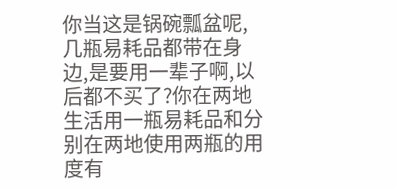你当这是锅碗瓢盆呢,几瓶易耗品都带在身边,是要用一辈子啊,以后都不买了?你在两地生活用一瓶易耗品和分别在两地使用两瓶的用度有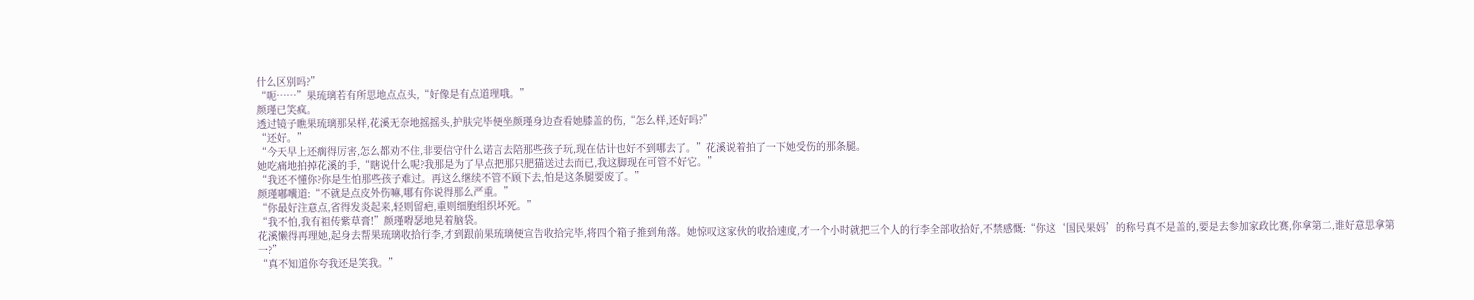什么区别吗?”
“呃……”果琉璃若有所思地点点头,“好像是有点道理哦。”
颜瑾已笑疯。
透过镜子瞧果琉璃那呆样,花溪无奈地摇摇头,护肤完毕便坐颜瑾身边查看她膝盖的伤,“怎么样,还好吗?”
“还好。”
“今天早上还瘸得厉害,怎么都劝不住,非要信守什么诺言去陪那些孩子玩,现在估计也好不到哪去了。”花溪说着拍了一下她受伤的那条腿。
她吃痛地拍掉花溪的手,“瞎说什么呢?我那是为了早点把那只肥猫送过去而已,我这脚现在可管不好它。”
“我还不懂你?你是生怕那些孩子难过。再这么继续不管不顾下去,怕是这条腿要废了。”
颜瑾嘟囔道:“不就是点皮外伤嘛,哪有你说得那么严重。”
“你最好注意点,省得发炎起来,轻则留疤,重则细胞组织坏死。”
“我不怕,我有祖传紫草膏!”颜瑾嘚瑟地晃着脑袋。
花溪懒得再理她,起身去帮果琉璃收拾行李,才到跟前果琉璃便宣告收拾完毕,将四个箱子推到角落。她惊叹这家伙的收拾速度,才一个小时就把三个人的行李全部收拾好,不禁感慨:“你这‘国民果妈’的称号真不是盖的,要是去参加家政比赛,你拿第二,谁好意思拿第一?”
“真不知道你夸我还是笑我。”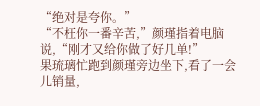“绝对是夸你。”
“不枉你一番辛苦,”颜瑾指着电脑说,“刚才又给你做了好几单!”
果琉璃忙跑到颜瑾旁边坐下,看了一会儿销量,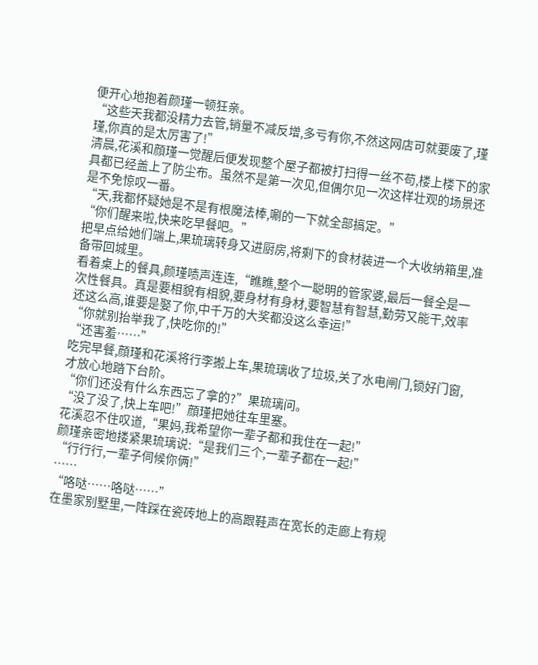便开心地抱着颜瑾一顿狂亲。
“这些天我都没精力去管,销量不减反增,多亏有你,不然这网店可就要废了,瑾瑾,你真的是太厉害了!”
清晨,花溪和顔瑾一觉醒后便发现整个屋子都被打扫得一丝不苟,楼上楼下的家具都已经盖上了防尘布。虽然不是第一次见,但偶尔见一次这样壮观的场景还是不免惊叹一番。
“天,我都怀疑她是不是有根魔法棒,唰的一下就全部搞定。”
“你们醒来啦,快来吃早餐吧。”
把早点给她们端上,果琉璃转身又进厨房,将剩下的食材装进一个大收纳箱里,准备带回城里。
看着桌上的餐具,颜瑾啧声连连,“瞧瞧,整个一聪明的管家婆,最后一餐全是一次性餐具。真是要相貌有相貌,要身材有身材,要智慧有智慧,勤劳又能干,效率还这么高,谁要是娶了你,中千万的大奖都没这么幸运!”
“你就别抬举我了,快吃你的!”
“还害羞……”
吃完早餐,顔瑾和花溪将行李搬上车,果琉璃收了垃圾,关了水电闸门,锁好门窗,才放心地踏下台阶。
“你们还没有什么东西忘了拿的?”果琉璃问。
“没了没了,快上车吧!”顔瑾把她往车里塞。
花溪忍不住叹道,“果妈,我希望你一辈子都和我住在一起!”
颜瑾亲密地搂紧果琉璃说:“是我们三个,一辈子都在一起!”
“行行行,一辈子伺候你俩!”
……
“咯哒……咯哒……”
在墨家别墅里,一阵踩在瓷砖地上的高跟鞋声在宽长的走廊上有规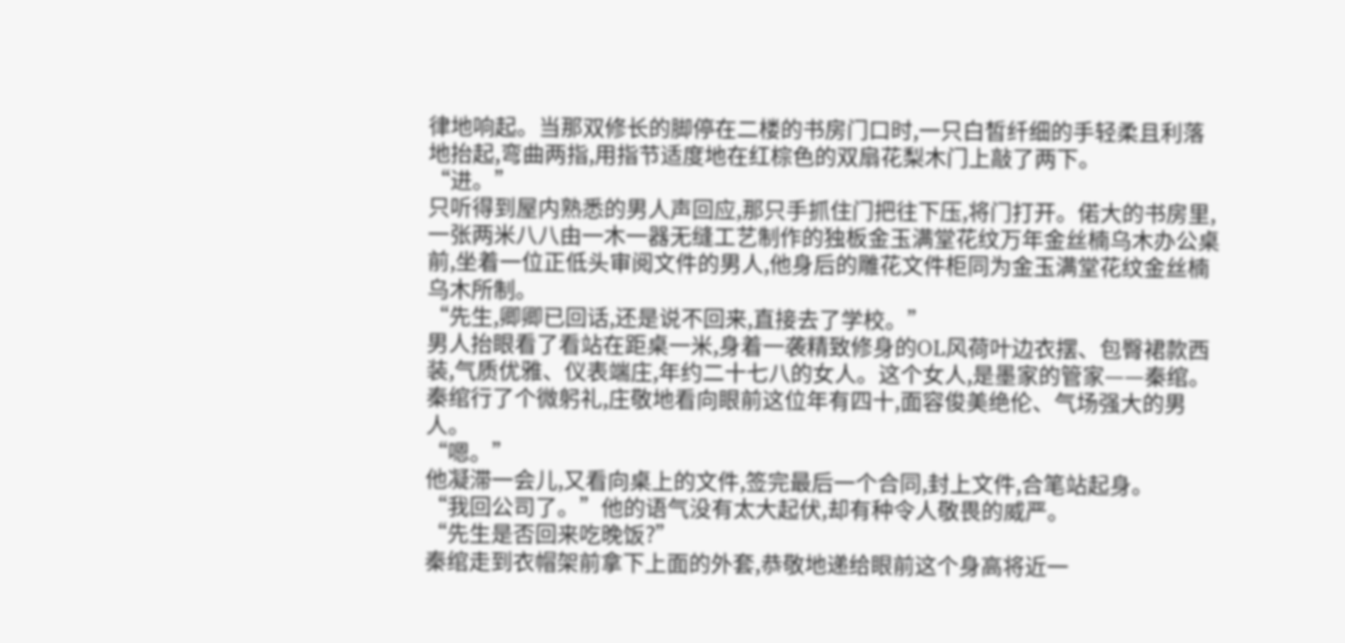律地响起。当那双修长的脚停在二楼的书房门口时,一只白皙纤细的手轻柔且利落地抬起,弯曲两指,用指节适度地在红棕色的双扇花梨木门上敲了两下。
“进。”
只听得到屋内熟悉的男人声回应,那只手抓住门把往下压,将门打开。偌大的书房里,一张两米八八由一木一器无缝工艺制作的独板金玉满堂花纹万年金丝楠乌木办公桌前,坐着一位正低头审阅文件的男人,他身后的雕花文件柜同为金玉满堂花纹金丝楠乌木所制。
“先生,卿卿已回话,还是说不回来,直接去了学校。”
男人抬眼看了看站在距桌一米,身着一袭精致修身的OL风荷叶边衣摆、包臀裙款西装,气质优雅、仪表端庄,年约二十七八的女人。这个女人,是墨家的管家——秦绾。
秦绾行了个微躬礼,庄敬地看向眼前这位年有四十,面容俊美绝伦、气场强大的男人。
“嗯。”
他凝滞一会儿,又看向桌上的文件,签完最后一个合同,封上文件,合笔站起身。
“我回公司了。”他的语气没有太大起伏,却有种令人敬畏的威严。
“先生是否回来吃晚饭?”
秦绾走到衣帽架前拿下上面的外套,恭敬地递给眼前这个身高将近一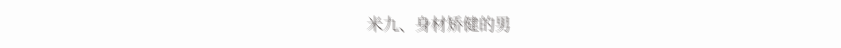米九、身材矫健的男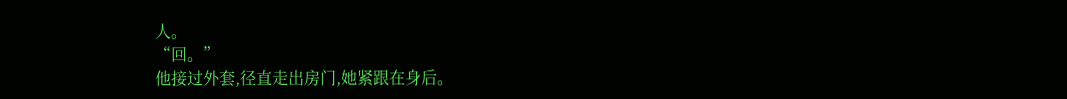人。
“回。”
他接过外套,径直走出房门,她紧跟在身后。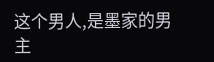这个男人,是墨家的男主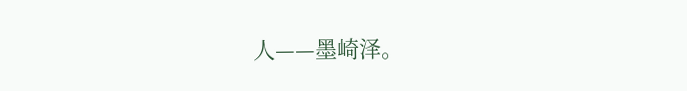人——墨崎泽。